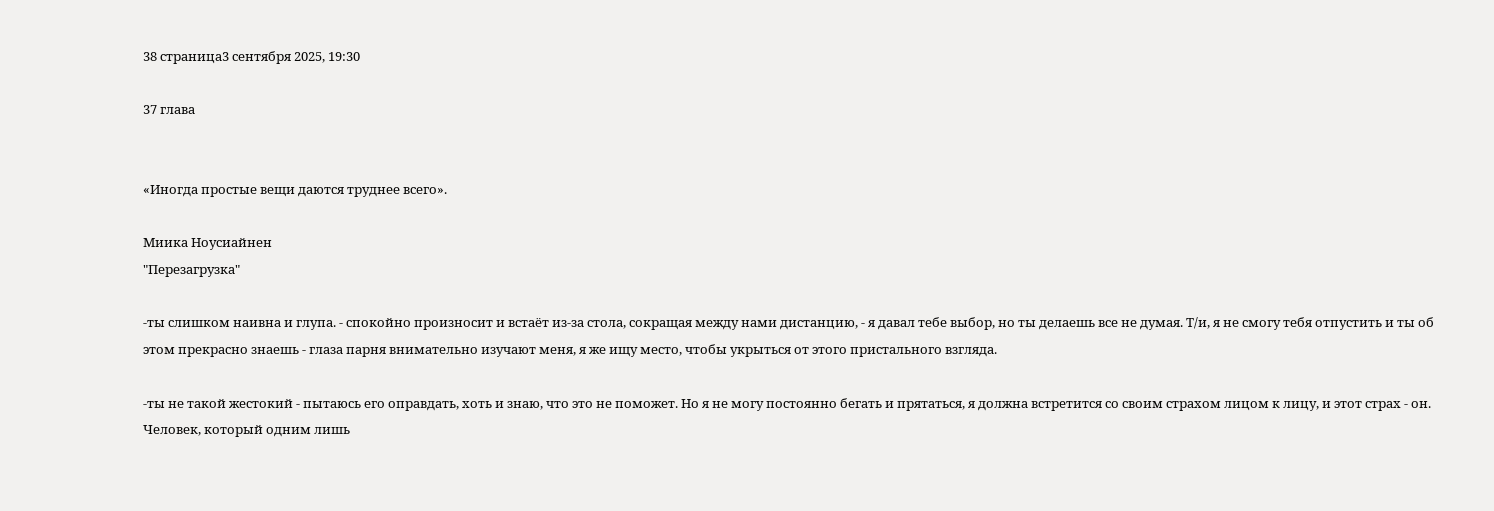38 страница3 сентября 2025, 19:30

37 глава


«Иногда простые вещи даются труднее всего».

Миика Ноусиайнен
"Перезагрузка"

-ты слишком наивна и глупа. - спокойно произносит и встаёт из-за стола, сокращая между нами дистанцию, - я давал тебе выбор, но ты делаешь все не думая. Т/и, я не смогу тебя отпустить и ты об этом прекрасно знаешь - глаза парня внимательно изучают меня, я же ищу место, чтобы укрыться от этого пристального взгляда.

-ты не такой жестокий - пытаюсь его оправдать, хоть и знаю, что это не поможет. Но я не могу постоянно бегать и прятаться, я должна встретится со своим страхом лицом к лицу, и этот страх - он. Человек, который одним лишь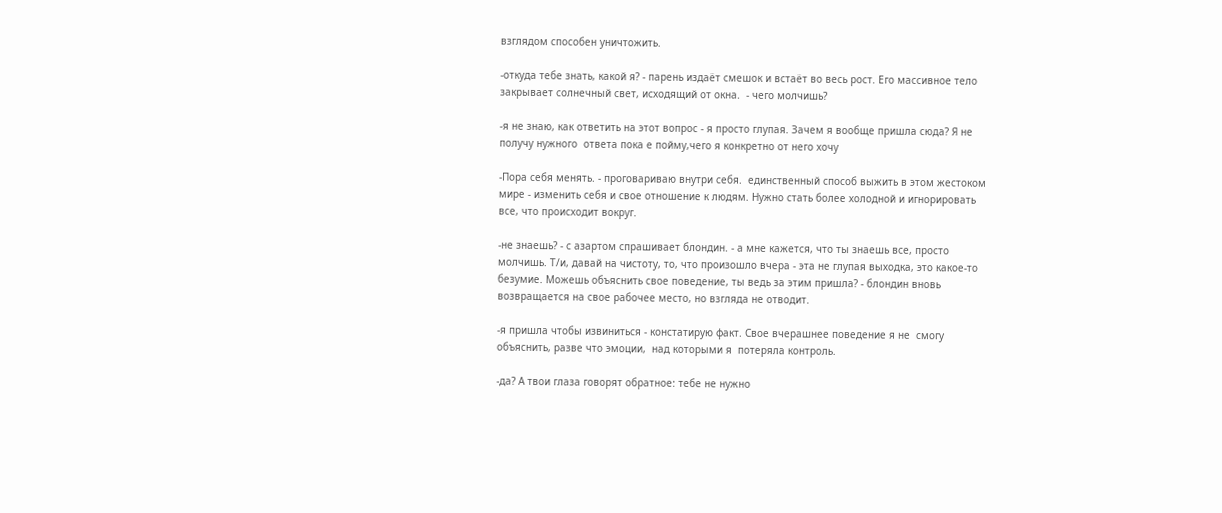взглядом способен уничтожить.

-откуда тебе знать, какой я? - парень издаёт смешок и встаёт во весь рост. Его массивное тело закрывает солнечный свет, исходящий от окна.  - чего молчишь?

-я не знаю, как ответить на этот вопрос - я просто глупая. Зачем я вообще пришла сюда? Я не получу нужного  ответа пока е пойму,чего я конкретно от него хочу

-Пора себя менять. - проговариваю внутри себя.  единственный способ выжить в этом жестоком мире - изменить себя и свое отношение к людям. Нужно стать более холодной и игнорировать все, что происходит вокруг.

-не знаешь? - с азартом спрашивает блондин. - а мне кажется, что ты знаешь все, просто молчишь. Т/и, давай на чистоту, то, что произошло вчера - эта не глупая выходка, это какое-то безумие. Можешь объяснить свое поведение, ты ведь за этим пришла? - блондин вновь возвращается на свое рабочее место, но взгляда не отводит.

-я пришла чтобы извиниться - констатирую факт. Свое вчерашнее поведение я не  смогу объяснить, разве что эмоции,  над которыми я  потеряла контроль.

-да? А твои глаза говорят обратное: тебе не нужно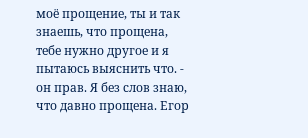моё прощение, ты и так знаешь, что прощена, тебе нужно другое и я пытаюсь выяснить что. - он прав. Я без слов знаю, что давно прощена. Егор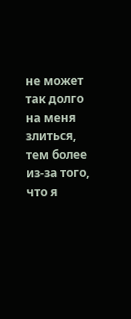не может так долго на меня злиться, тем более из-за того, что я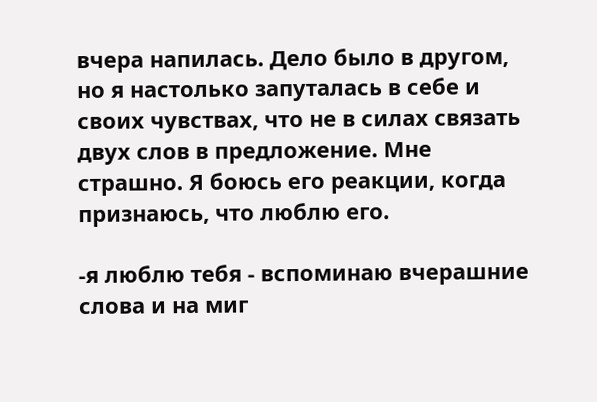вчера напилась. Дело было в другом, но я настолько запуталась в себе и своих чувствах, что не в силах связать двух слов в предложение. Мне страшно. Я боюсь его реакции, когда признаюсь, что люблю его.

-я люблю тебя - вспоминаю вчерашние слова и на миг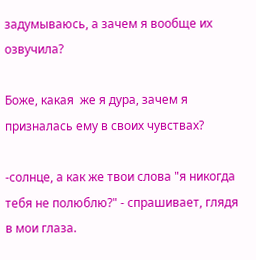задумываюсь, а зачем я вообще их озвучила?

Боже, какая  же я дура, зачем я призналась ему в своих чувствах?

-солнце, а как же твои слова "я никогда тебя не полюблю?" - спрашивает, глядя в мои глаза.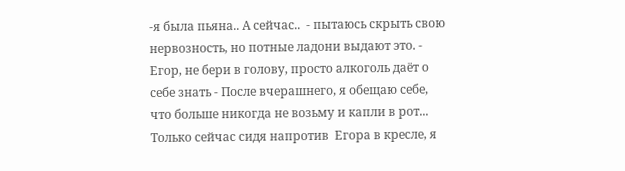-я была пьяна.. А сейчас..  - пытаюсь скрыть свою нервозность, но потные ладони выдают это. - Егор, не бери в голову, просто алкоголь даёт о себе знать - После вчерашнего, я обещаю себе, что больше никогда не возьму и капли в рот... Только сейчас сидя напротив  Егора в кресле, я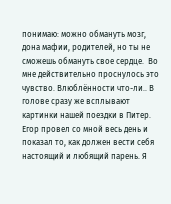понимаю: можно обмануть мозг, дона мафии, родителей, но ты не сможешь обмануть свое сердце.  Во мне действительно проснулось это чувство. Влюблённости что-ли.. В голове сразу же всплывают картинки нашей поездки в Питер. Егор провел со мной весь день и показал то, как должен вести себя настоящий и любящий парень. Я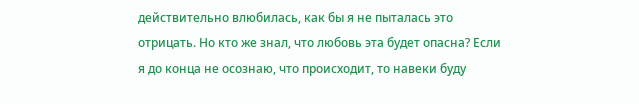действительно влюбилась, как бы я не пыталась это отрицать. Но кто же знал, что любовь эта будет опасна? Если я до конца не осознаю, что происходит, то навеки буду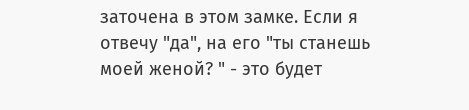заточена в этом замке. Если я отвечу "да", на его "ты станешь моей женой? " - это будет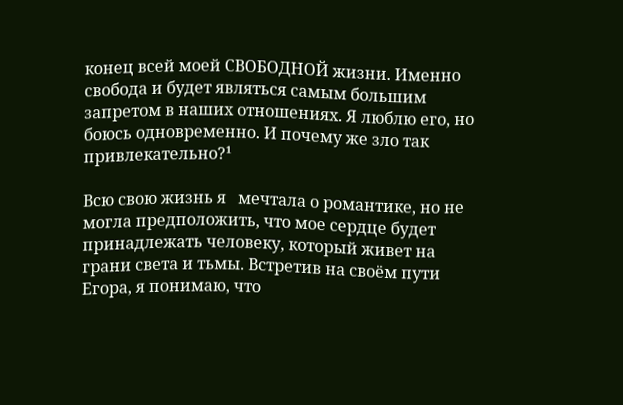конец всей моей СВОБОДНОЙ жизни. Именно свобода и будет являться самым большим запретом в наших отношениях. Я люблю его, но боюсь одновременно. И почему же зло так привлекательно?¹

Всю свою жизнь я   мечтала о романтике, но не могла предположить, что мое сердце будет принадлежать человеку, который живет на грани света и тьмы. Встретив на своём пути Егора, я понимаю, что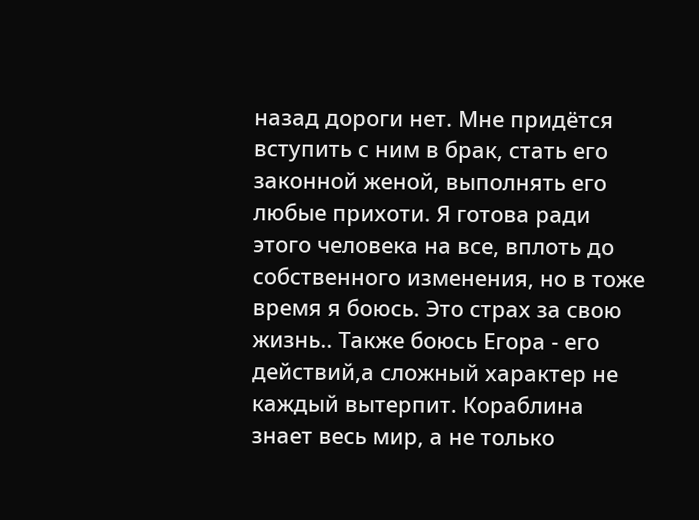назад дороги нет. Мне придётся вступить с ним в брак, стать его законной женой, выполнять его любые прихоти. Я готова ради этого человека на все, вплоть до собственного изменения, но в тоже время я боюсь. Это страх за свою жизнь.. Также боюсь Егора - его действий,а сложный характер не каждый вытерпит. Кораблина знает весь мир, а не только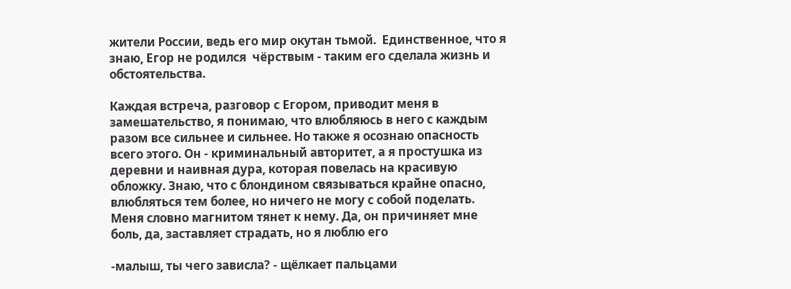жители России, ведь его мир окутан тьмой.  Единственное, что я знаю, Егор не родился  чёрствым - таким его сделала жизнь и обстоятельства.

Каждая встреча, разговор с Егором, приводит меня в замешательство, я понимаю, что влюбляюсь в него с каждым разом все сильнее и сильнее. Но также я осознаю опасность всего этого. Он - криминальный авторитет, а я простушка из деревни и наивная дура, которая повелась на красивую обложку. Знаю, что с блондином связываться крайне опасно, влюбляться тем более, но ничего не могу с собой поделать. Меня словно магнитом тянет к нему. Да, он причиняет мне боль, да, заставляет страдать, но я люблю его

-малыш, ты чего зависла? - щёлкает пальцами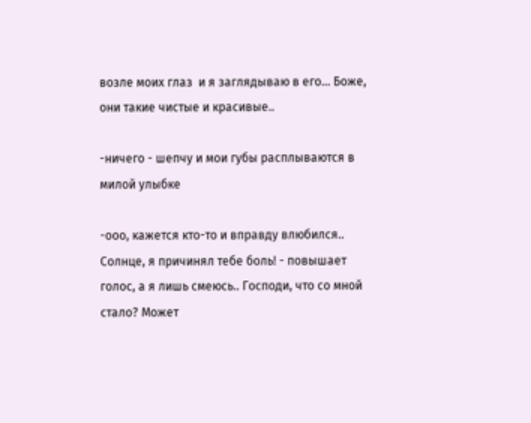возле моих глаз  и я заглядываю в его... Боже, они такие чистые и красивые..

-ничего - шепчу и мои губы расплываются в милой улыбке

-ооо, кажется кто-то и вправду влюбился.. Солнце, я причинял тебе боль! - повышает голос, а я лишь смеюсь.. Господи, что со мной стало? Может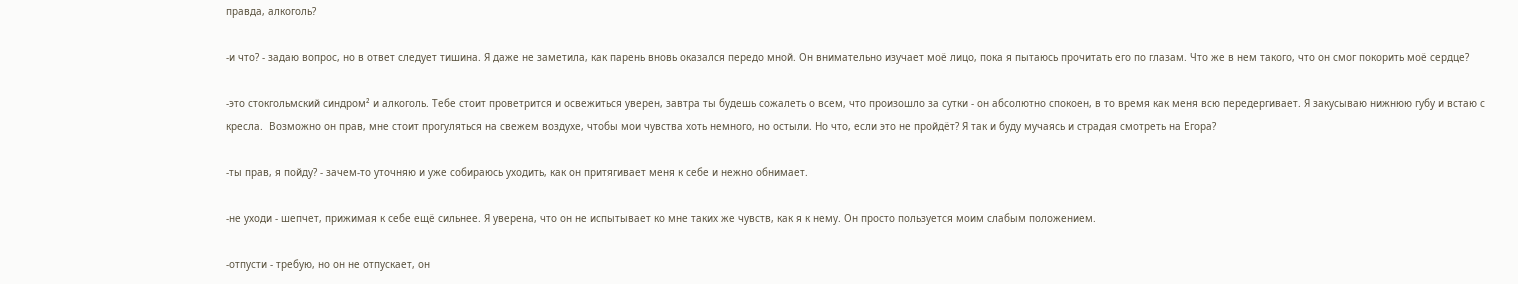правда, алкоголь?

-и что? - задаю вопрос, но в ответ следует тишина. Я даже не заметила, как парень вновь оказался передо мной. Он внимательно изучает моё лицо, пока я пытаюсь прочитать его по глазам. Что же в нем такого, что он смог покорить моё сердце?

-это стокгольмский синдром² и алкоголь. Тебе стоит проветрится и освежиться уверен, завтра ты будешь сожалеть о всем, что произошло за сутки - он абсолютно спокоен, в то время как меня всю передергивает. Я закусываю нижнюю губу и встаю с кресла.  Возможно он прав, мне стоит прогуляться на свежем воздухе, чтобы мои чувства хоть немного, но остыли. Но что, если это не пройдёт? Я так и буду мучаясь и страдая смотреть на Егора?

-ты прав, я пойду? - зачем-то уточняю и уже собираюсь уходить, как он притягивает меня к себе и нежно обнимает.

-не уходи - шепчет, прижимая к себе ещё сильнее. Я уверена, что он не испытывает ко мне таких же чувств, как я к нему. Он просто пользуется моим слабым положением.

-отпусти - требую, но он не отпускает, он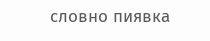словно пиявка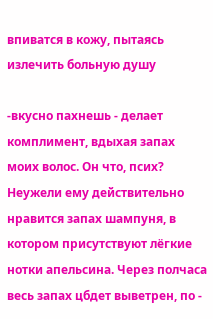впиватся в кожу, пытаясь излечить больную душу

-вкусно пахнешь - делает комплимент, вдыхая запах моих волос. Он что, псих? Неужели ему действительно нравится запах шампуня, в котором присутствуют лёгкие нотки апельсина. Через полчаса весь запах цбдет выветрен, по -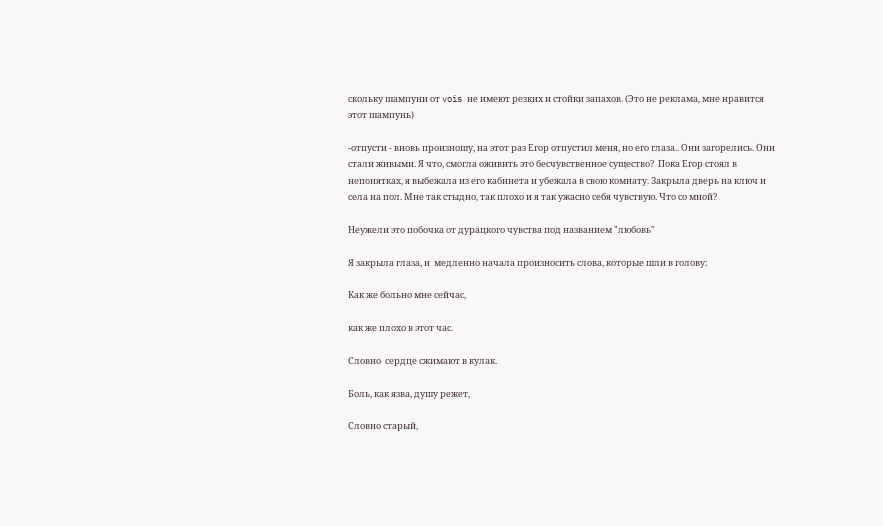скольку шампуни от vois не имеют резких и стойки запахов. (Это не реклама, мне нравится этот шампунь)

-отпусти - вновь произношу, на этот раз Егор отпустил меня, но его глаза.. Они загорелись. Они стали живыми. Я что, смогла оживить это бесчувственное существо?  Пока Егор стоял в непонятках, я выбежала из его кабинета и убежала в свою комнату. Закрыла дверь на ключ и села на пол. Мне так стыдно, так плохо и я так ужасно себя чувствую. Что со мной?

Неужели это побочка от дурацкого чувства под названием "любовь"

Я закрыла глаза, и  медленно начала произносить слова, которые шли в голову:

Как же больно мне сейчас,

как же плохо в этот час.

Словно  сердце сжимают в кулак.

Боль, как язва, душу режет,

Словно старый,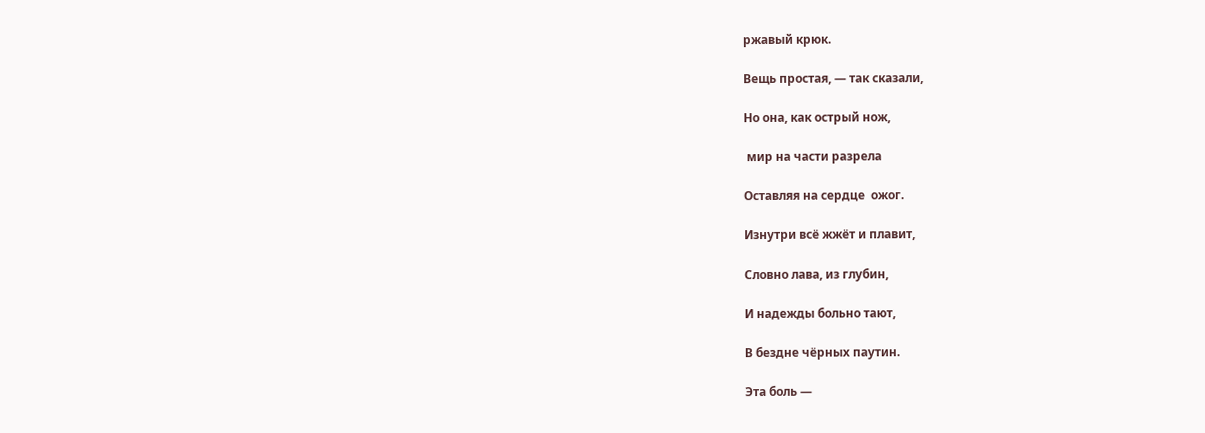ржавый крюк.

Вещь простая, — так сказали,

Но она, как острый нож,

 мир на части разрела

Оставляя на сердце  ожог.

Изнутри всё жжёт и плавит,

Словно лава, из глубин,

И надежды больно тают,

В бездне чёрных паутин.

Эта боль —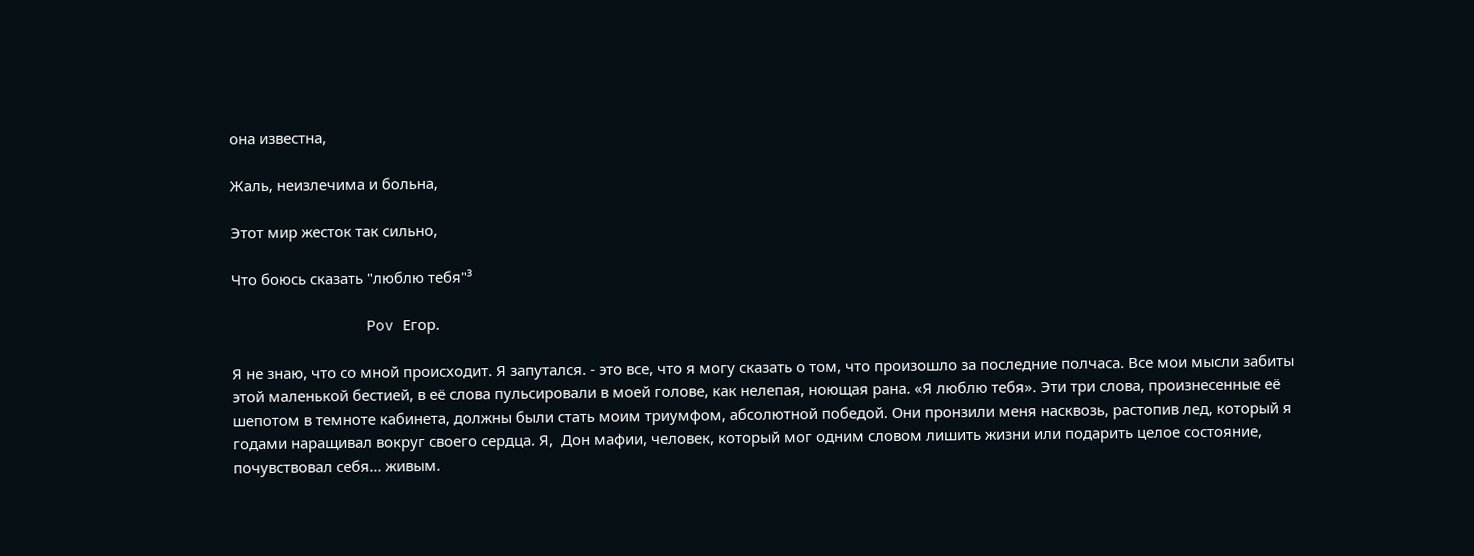она известна,

Жаль, неизлечима и больна,

Этот мир жесток так сильно,

Что боюсь сказать "люблю тебя"³

               Pov Егор.

Я не знаю, что со мной происходит. Я запутался. - это все, что я могу сказать о том, что произошло за последние полчаса. Все мои мысли забиты этой маленькой бестией, в её слова пульсировали в моей голове, как нелепая, ноющая рана. «Я люблю тебя». Эти три слова, произнесенные её шепотом в темноте кабинета, должны были стать моим триумфом, абсолютной победой. Они пронзили меня насквозь, растопив лед, который я годами наращивал вокруг своего сердца. Я,  Дон мафии, человек, который мог одним словом лишить жизни или подарить целое состояние, почувствовал себя... живым.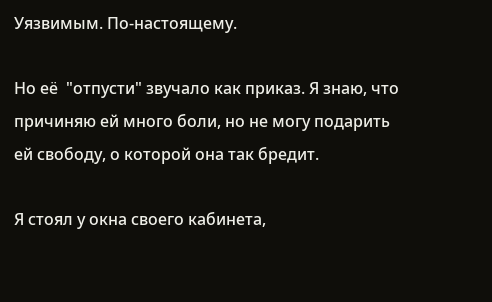Уязвимым. По-настоящему.

Но её  "отпусти" звучало как приказ. Я знаю, что причиняю ей много боли, но не могу подарить ей свободу, о которой она так бредит.

Я стоял у окна своего кабинета,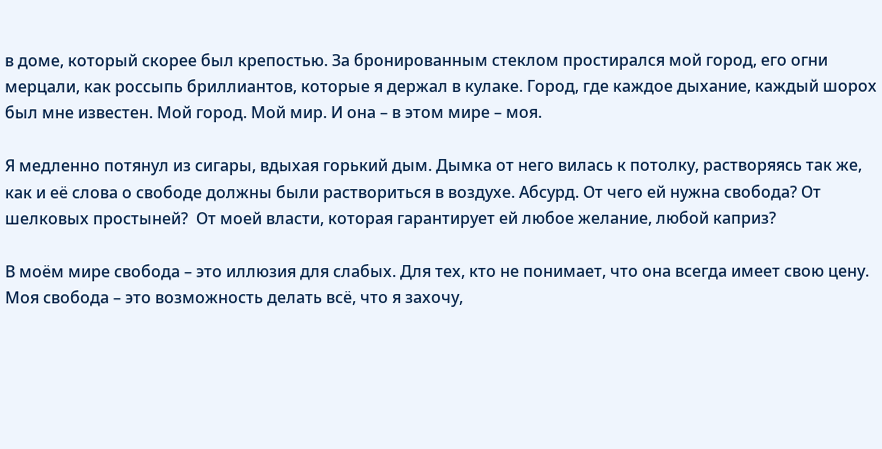в доме, который скорее был крепостью. За бронированным стеклом простирался мой город, его огни мерцали, как россыпь бриллиантов, которые я держал в кулаке. Город, где каждое дыхание, каждый шорох был мне известен. Мой город. Мой мир. И она – в этом мире – моя.

Я медленно потянул из сигары, вдыхая горький дым. Дымка от него вилась к потолку, растворяясь так же, как и её слова о свободе должны были раствориться в воздухе. Абсурд. От чего ей нужна свобода? От шелковых простыней?  От моей власти, которая гарантирует ей любое желание, любой каприз?

В моём мире свобода – это иллюзия для слабых. Для тех, кто не понимает, что она всегда имеет свою цену. Моя свобода – это возможность делать всё, что я захочу,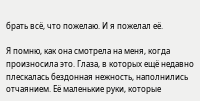брать всё, что пожелаю. И я пожелал её.

Я помню, как она смотрела на меня, когда произносила это. Глаза, в которых ещё недавно плескалась бездонная нежность, наполнились отчаянием. Её маленькие руки, которые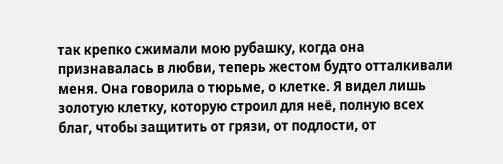так крепко сжимали мою рубашку, когда она признавалась в любви, теперь жестом будто отталкивали меня. Она говорила о тюрьме, о клетке. Я видел лишь золотую клетку, которую строил для неё, полную всех благ, чтобы защитить от грязи, от подлости, от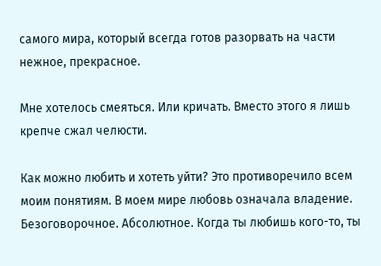самого мира, который всегда готов разорвать на части нежное, прекрасное.

Мне хотелось смеяться. Или кричать. Вместо этого я лишь крепче сжал челюсти.

Как можно любить и хотеть уйти? Это противоречило всем моим понятиям. В моем мире любовь означала владение. Безоговорочное. Абсолютное. Когда ты любишь кого-то, ты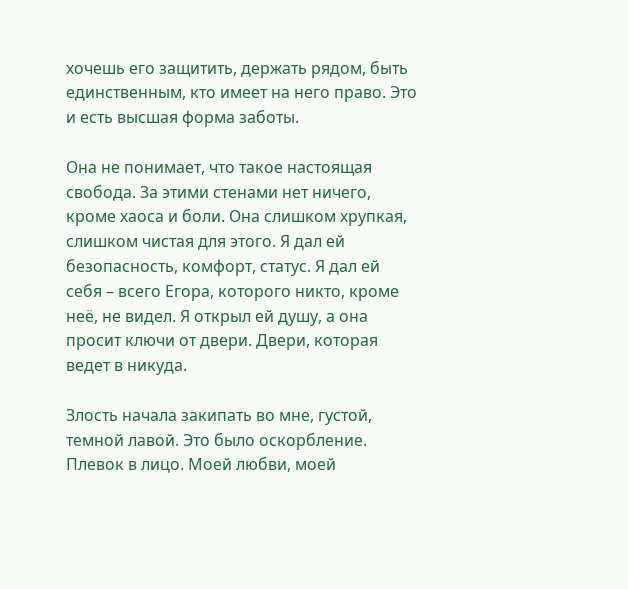хочешь его защитить, держать рядом, быть единственным, кто имеет на него право. Это и есть высшая форма заботы.

Она не понимает, что такое настоящая свобода. За этими стенами нет ничего, кроме хаоса и боли. Она слишком хрупкая, слишком чистая для этого. Я дал ей безопасность, комфорт, статус. Я дал ей себя – всего Егора, которого никто, кроме неё, не видел. Я открыл ей душу, а она просит ключи от двери. Двери, которая ведет в никуда.

Злость начала закипать во мне, густой, темной лавой. Это было оскорбление. Плевок в лицо. Моей любви, моей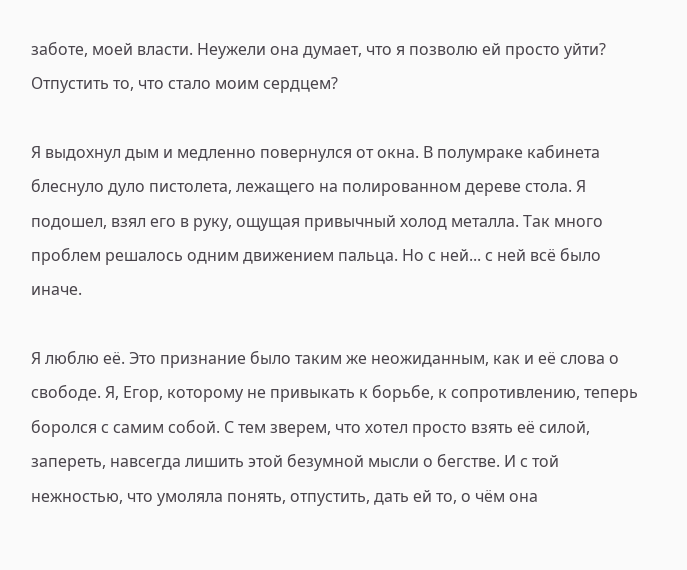заботе, моей власти. Неужели она думает, что я позволю ей просто уйти? Отпустить то, что стало моим сердцем?

Я выдохнул дым и медленно повернулся от окна. В полумраке кабинета блеснуло дуло пистолета, лежащего на полированном дереве стола. Я подошел, взял его в руку, ощущая привычный холод металла. Так много проблем решалось одним движением пальца. Но с ней... с ней всё было иначе.

Я люблю её. Это признание было таким же неожиданным, как и её слова о свободе. Я, Егор, которому не привыкать к борьбе, к сопротивлению, теперь боролся с самим собой. С тем зверем, что хотел просто взять её силой, запереть, навсегда лишить этой безумной мысли о бегстве. И с той нежностью, что умоляла понять, отпустить, дать ей то, о чём она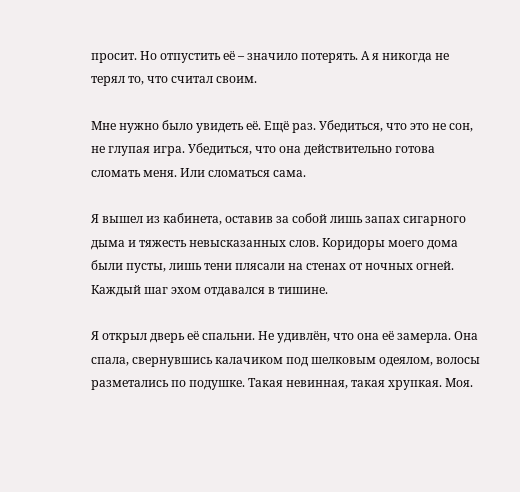просит. Но отпустить её – значило потерять. А я никогда не терял то, что считал своим.

Мне нужно было увидеть её. Ещё раз. Убедиться, что это не сон, не глупая игра. Убедиться, что она действительно готова сломать меня. Или сломаться сама.

Я вышел из кабинета, оставив за собой лишь запах сигарного дыма и тяжесть невысказанных слов. Коридоры моего дома были пусты, лишь тени плясали на стенах от ночных огней. Каждый шаг эхом отдавался в тишине.

Я открыл дверь её спальни. Не удивлён, что она её замерла. Она спала, свернувшись калачиком под шелковым одеялом, волосы разметались по подушке. Такая невинная, такая хрупкая. Моя.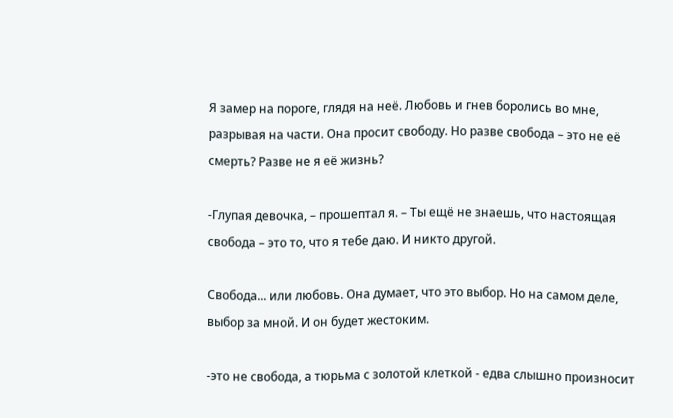Я замер на пороге, глядя на неё. Любовь и гнев боролись во мне, разрывая на части. Она просит свободу. Но разве свобода – это не её смерть? Разве не я её жизнь?

-Глупая девочка, – прошептал я. – Ты ещё не знаешь, что настоящая свобода – это то, что я тебе даю. И никто другой.

Свобода... или любовь. Она думает, что это выбор. Но на самом деле, выбор за мной. И он будет жестоким.

-это не свобода, а тюрьма с золотой клеткой - едва слышно произносит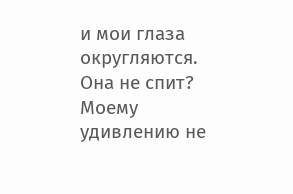и мои глаза округляются. Она не спит? Моему удивлению не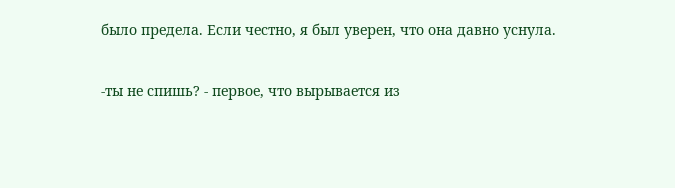было предела. Если честно, я был уверен, что она давно уснула.

-ты не спишь? - первое, что вырывается из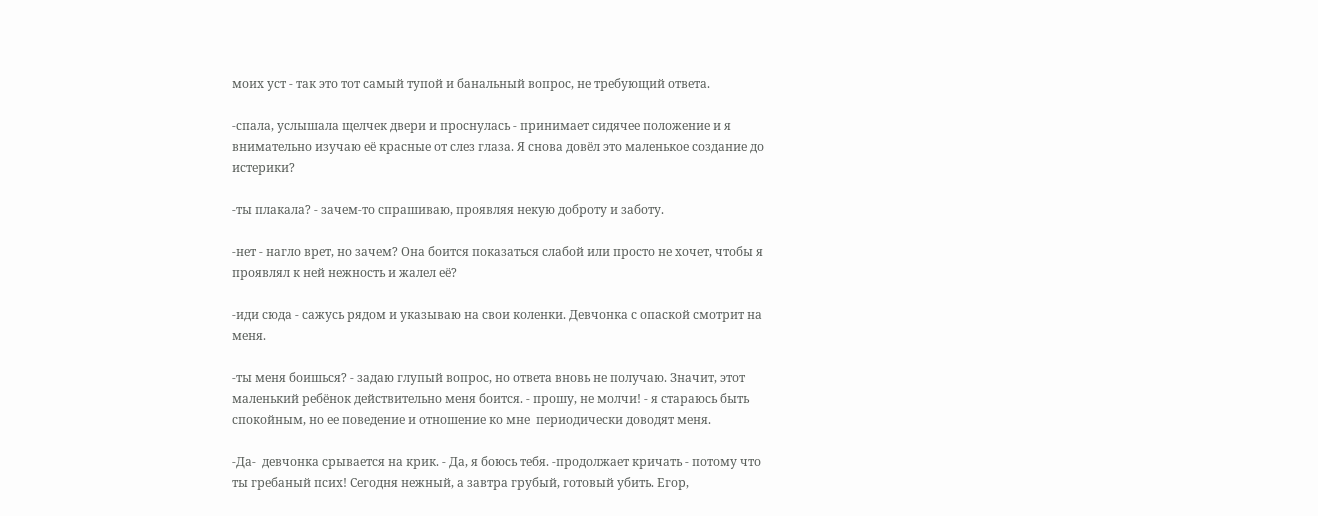моих уст - так это тот самый тупой и банальный вопрос, не требующий ответа.

-спала, услышала щелчек двери и проснулась - принимает сидячее положение и я внимательно изучаю её красные от слез глаза. Я снова довёл это маленькое создание до истерики?

-ты плакала? - зачем-то спрашиваю, проявляя некую доброту и заботу.

-нет - нагло врет, но зачем? Она боится показаться слабой или просто не хочет, чтобы я проявлял к ней нежность и жалел её?

-иди сюда - сажусь рядом и указываю на свои коленки. Девчонка с опаской смотрит на меня.

-ты меня боишься? - задаю глупый вопрос, но ответа вновь не получаю. Значит, этот маленький ребёнок действительно меня боится. - прошу, не молчи! - я стараюсь быть спокойным, но ее поведение и отношение ко мне  периодически доводят меня.

-Да-  девчонка срывается на крик. - Да, я боюсь тебя. -продолжает кричать - потому что ты гребаный псих! Сегодня нежный, а завтра грубый, готовый убить. Егор,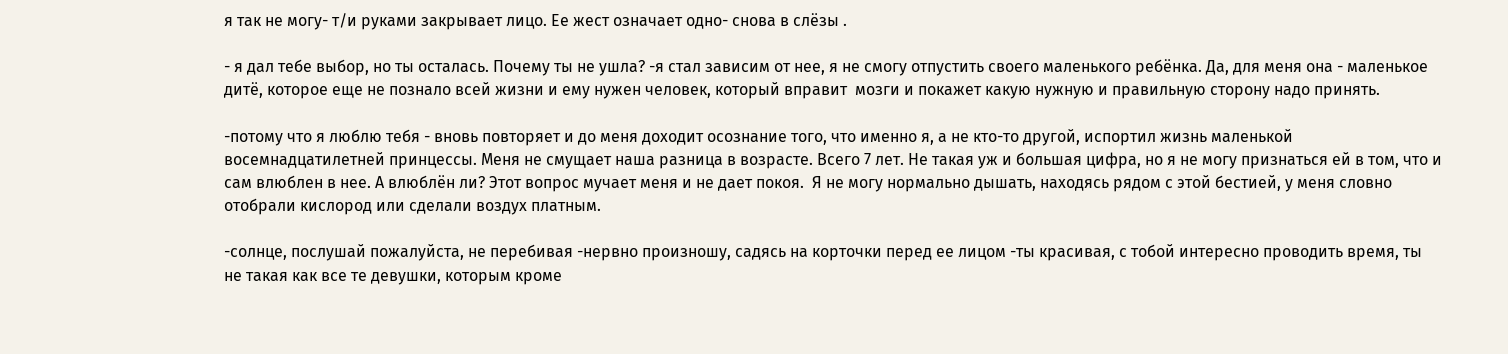я так не могу- т/и руками закрывает лицо. Ее жест означает одно- снова в слёзы .

- я дал тебе выбор, но ты осталась. Почему ты не ушла? -я стал зависим от нее, я не смогу отпустить своего маленького ребёнка. Да, для меня она - маленькое  дитё, которое еще не познало всей жизни и ему нужен человек, который вправит  мозги и покажет какую нужную и правильную сторону надо принять.

-потому что я люблю тебя - вновь повторяет и до меня доходит осознание того, что именно я, а не кто-то другой, испортил жизнь маленькой восемнадцатилетней принцессы. Меня не смущает наша разница в возрасте. Всего 7 лет. Не такая уж и большая цифра, но я не могу признаться ей в том, что и сам влюблен в нее. А влюблён ли? Этот вопрос мучает меня и не дает покоя.  Я не могу нормально дышать, находясь рядом с этой бестией, у меня словно отобрали кислород или сделали воздух платным.

-солнце, послушай пожалуйста, не перебивая -нервно произношу, садясь на корточки перед ее лицом -ты красивая, с тобой интересно проводить время, ты не такая как все те девушки, которым кроме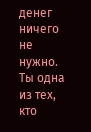денег ничего не нужно. Ты одна из тех, кто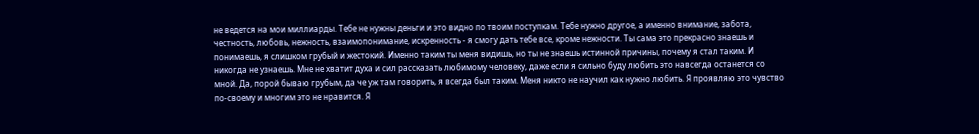не ведется на мои миллиарды. Тебе не нужны деньги и это видно по твоим поступкам. Тебе нужно другое, а именно внимание, забота, честность, любовь, нежность, взаимопонимание, искренность - я смогу дать тебе все, кроме нежности. Ты сама это прекрасно знаешь и понимаешь, я слишком грубый и жестокий. Именно таким ты меня видишь, но ты не знаешь истинной причины, почему я стал таким. И никогда не узнаешь. Мне не хватит духа и сил рассказать любимому человеку, даже если я сильно буду любить это навсегда останется со мной. Да, порой бываю грубым, да че уж там говорить, я всегда был таким. Меня никто не научил как нужно любить. Я проявляю это чувство по-своему и многим это не нравится. Я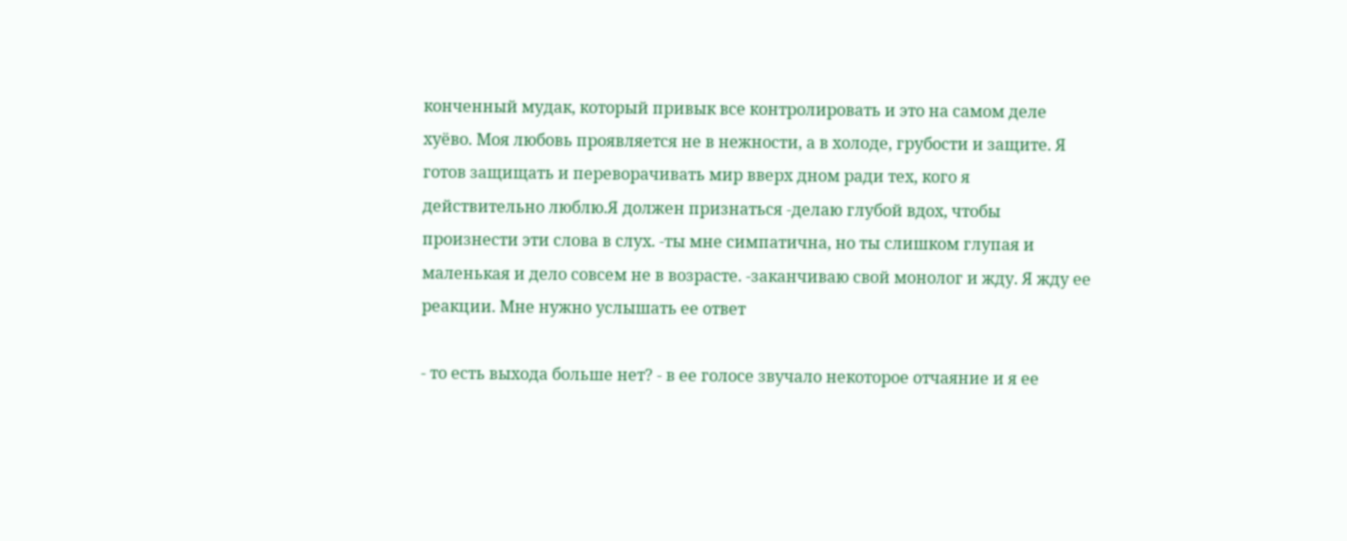конченный мудак, который привык все контролировать и это на самом деле хуёво. Моя любовь проявляется не в нежности, а в холоде, грубости и защите. Я готов защищать и переворачивать мир вверх дном ради тех, кого я действительно люблю.Я должен признаться -делаю глубой вдох, чтобы произнести эти слова в слух. -ты мне симпатична, но ты слишком глупая и маленькая и дело совсем не в возрасте. -заканчиваю свой монолог и жду. Я жду ее реакции. Мне нужно услышать ее ответ

- то есть выхода больше нет? - в ее голосе звучало некоторое отчаяние и я ее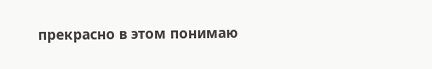прекрасно в этом понимаю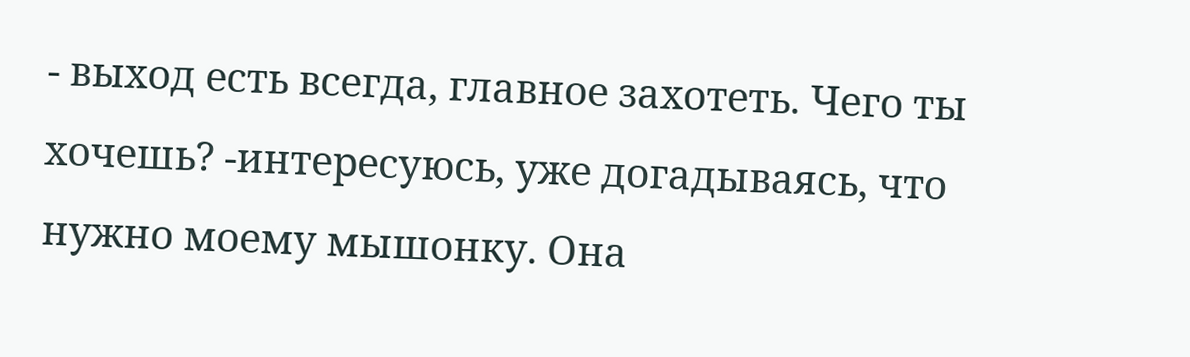- выход есть всегда, главное захотеть. Чего ты хочешь? -интересуюсь, уже догадываясь, что нужно моему мышонку. Она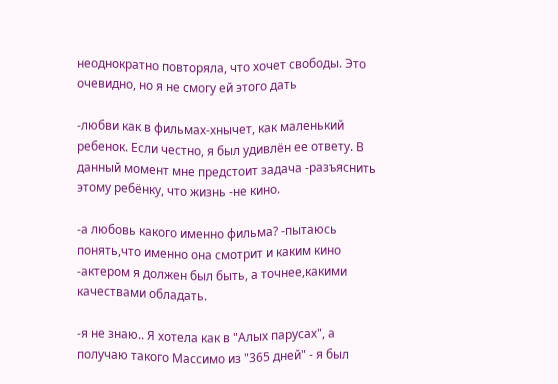неоднократно повторяла, что хочет свободы. Это очевидно, но я не смогу ей этого дать

-любви как в фильмах-хнычет, как маленький ребенок. Если честно, я был удивлён ее ответу. В данный момент мне предстоит задача -разъяснить  этому ребёнку, что жизнь -не кино.

-а любовь какого именно фильма? -пытаюсь понять,что именно она смотрит и каким кино -актером я должен был быть, а точнее,какими качествами обладать.

-я не знаю.. Я хотела как в "Алых парусах", а получаю такого Массимо из "365 дней" - я был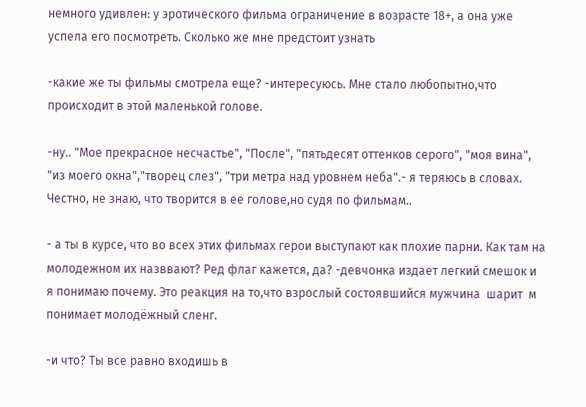немного удивлен: у эротического фильма ограничение в возрасте 18+, а она уже успела его посмотреть. Сколько же мне предстоит узнать

-какие же ты фильмы смотрела еще? -интересуюсь. Мне стало любопытно,что происходит в этой маленькой голове.

-ну.. "Мое прекрасное несчастье", "После", "пятьдесят оттенков серого", "моя вина", "из моего окна","творец слез", "три метра над уровнем неба".- я теряюсь в словах. Честно, не знаю, что творится в ее голове,но судя по фильмам..

- а ты в курсе, что во всех этих фильмах герои выступают как плохие парни. Как там на молодежном их назввают? Ред флаг кажется, да? -девчонка издает легкий смешок и я понимаю почему. Это реакция на то,что взрослый состоявшийся мужчина  шарит  м понимает молодёжный сленг.

-и что? Ты все равно входишь в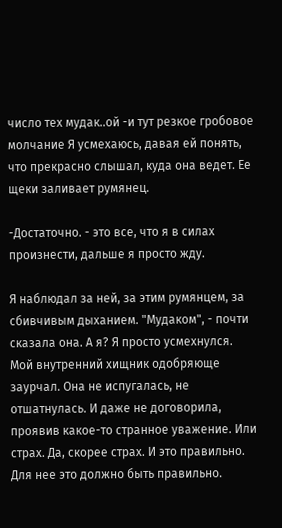число тех мудак..ой -и тут резкое гробовое молчание Я усмехаюсь, давая ей понять, что прекрасно слышал, куда она ведет. Ее щеки заливает румянец.

-Достаточно. - это все, что я в силах произнести, дальше я просто жду.

Я наблюдал за ней, за этим румянцем, за сбивчивым дыханием. "Мудаком", - почти сказала она. А я? Я просто усмехнулся. Мой внутренний хищник одобряюще заурчал. Она не испугалась, не отшатнулась. И даже не договорила, проявив какое-то странное уважение. Или страх. Да, скорее страх. И это правильно. Для нее это должно быть правильно.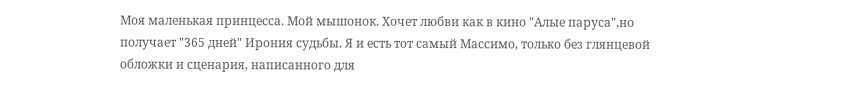Моя маленькая принцесса. Мой мышонок. Хочет любви как в кино "Алые паруса",но получает "365 дней" Ирония судьбы. Я и есть тот самый Массимо, только без глянцевой обложки и сценария, написанного для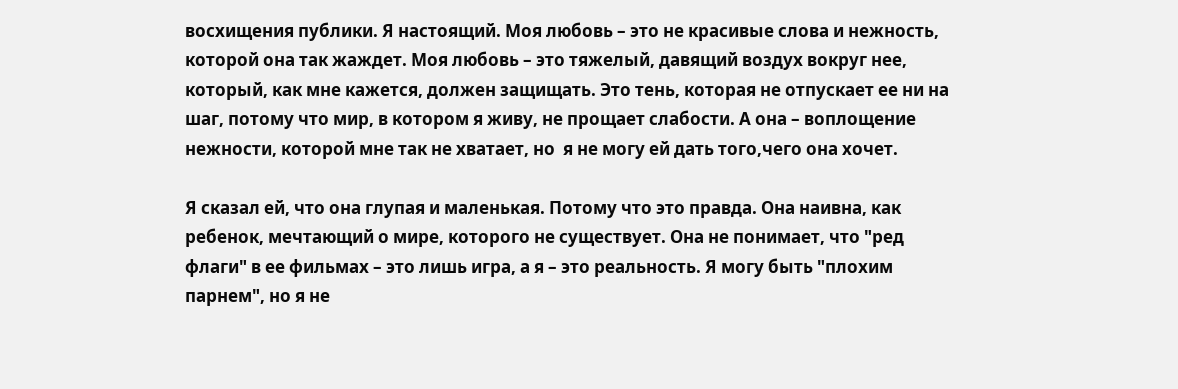восхищения публики. Я настоящий. Моя любовь – это не красивые слова и нежность, которой она так жаждет. Моя любовь – это тяжелый, давящий воздух вокруг нее, который, как мне кажется, должен защищать. Это тень, которая не отпускает ее ни на шаг, потому что мир, в котором я живу, не прощает слабости. А она – воплощение нежности, которой мне так не хватает, но  я не могу ей дать того,чего она хочет.

Я сказал ей, что она глупая и маленькая. Потому что это правда. Она наивна, как ребенок, мечтающий о мире, которого не существует. Она не понимает, что "ред флаги" в ее фильмах – это лишь игра, а я – это реальность. Я могу быть "плохим парнем", но я не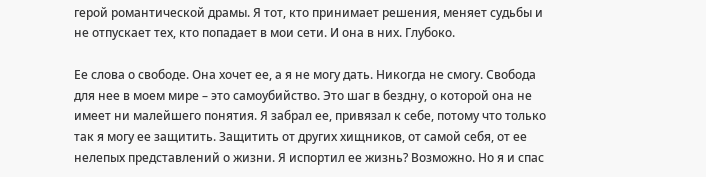герой романтической драмы. Я тот, кто принимает решения, меняет судьбы и не отпускает тех, кто попадает в мои сети. И она в них. Глубоко.

Ее слова о свободе. Она хочет ее, а я не могу дать. Никогда не смогу. Свобода для нее в моем мире – это самоубийство. Это шаг в бездну, о которой она не имеет ни малейшего понятия. Я забрал ее, привязал к себе, потому что только так я могу ее защитить. Защитить от других хищников, от самой себя, от ее нелепых представлений о жизни. Я испортил ее жизнь? Возможно. Но я и спас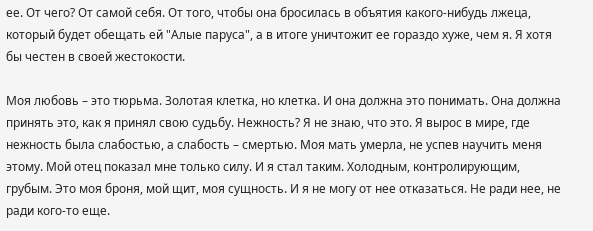ее. От чего? От самой себя. От того, чтобы она бросилась в объятия какого-нибудь лжеца, который будет обещать ей "Алые паруса", а в итоге уничтожит ее гораздо хуже, чем я. Я хотя бы честен в своей жестокости.

Моя любовь – это тюрьма. Золотая клетка, но клетка. И она должна это понимать. Она должна принять это, как я принял свою судьбу. Нежность? Я не знаю, что это. Я вырос в мире, где нежность была слабостью, а слабость – смертью. Моя мать умерла, не успев научить меня этому. Мой отец показал мне только силу. И я стал таким. Холодным, контролирующим, грубым. Это моя броня, мой щит, моя сущность. И я не могу от нее отказаться. Не ради нее, не ради кого-то еще.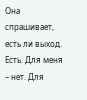Она спрашивает, есть ли выход. Есть. Для меня – нет. Для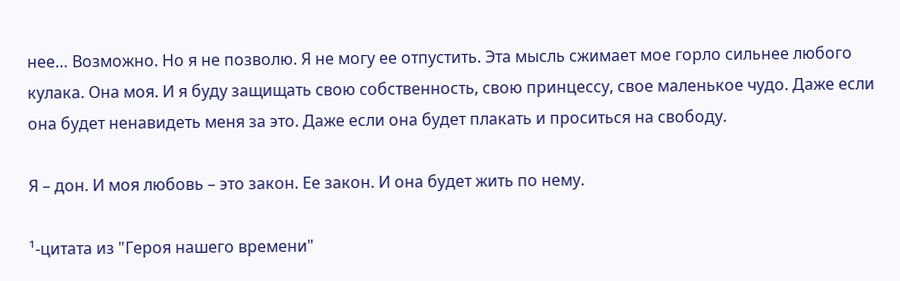нее… Возможно. Но я не позволю. Я не могу ее отпустить. Эта мысль сжимает мое горло сильнее любого кулака. Она моя. И я буду защищать свою собственность, свою принцессу, свое маленькое чудо. Даже если она будет ненавидеть меня за это. Даже если она будет плакать и проситься на свободу.

Я – дон. И моя любовь – это закон. Ее закон. И она будет жить по нему.

¹-цитата из "Героя нашего времени"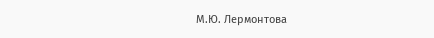М.Ю. Лермонтова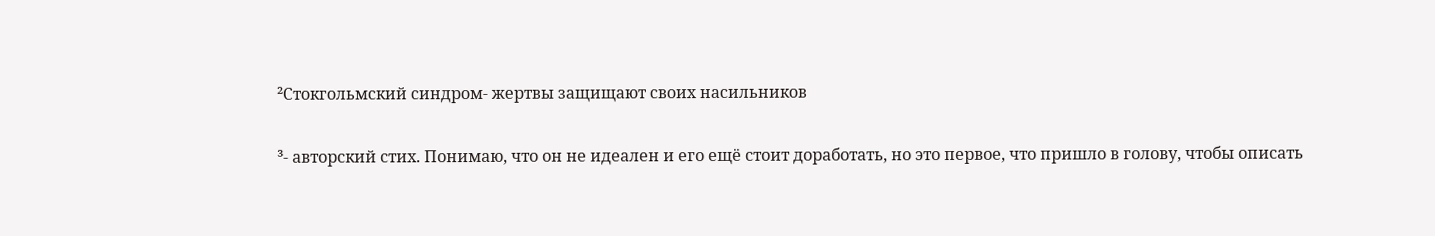²Стокгольмский синдром- жертвы защищают своих насильников

³- авторский стих. Понимаю, что он не идеален и его ещё стоит доработать, но это первое, что пришло в голову, чтобы описать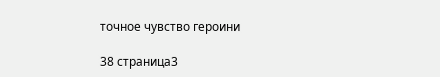точное чувство героини

38 страница3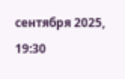сентября 2025, 19:30